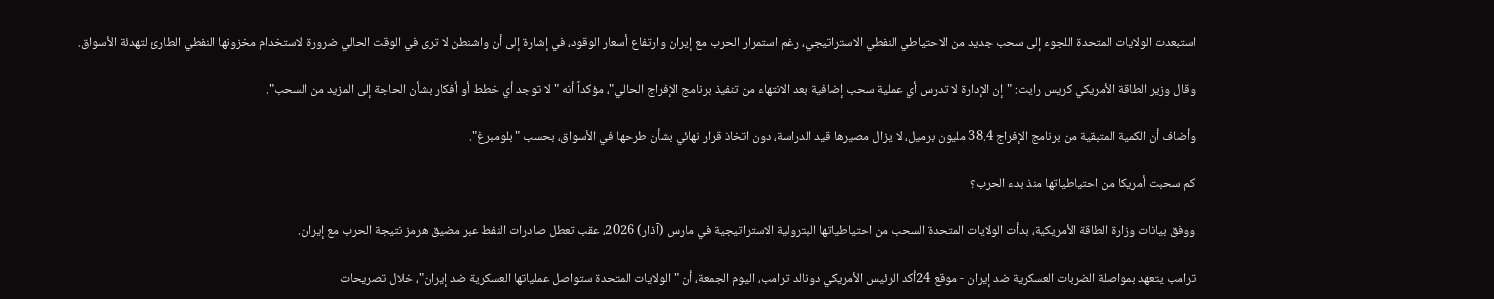استبعدت الولايات المتحدة اللجوء إلى سحب جديد من الاحتياطي النفطي الاستراتيجي، رغم استمرار الحرب مع إيران وارتفاع أسعار الوقود، في إشارة إلى أن واشنطن لا ترى في الوقت الحالي ضرورة لاستخدام مخزونها النفطي الطارئ لتهدئة الأسواق.

وقال وزير الطاقة الأمريكي كريس رايت: "إن الإدارة لا تدرس أي عملية سحب إضافية بعد الانتهاء من تنفيذ برنامج الإفراج الحالي"، مؤكداً أنه "لا توجد أي خطط أو أفكار بشأن الحاجة إلى المزيد من السحب".

وأضاف أن الكمية المتبقية من برنامج الإفراج 38.4 مليون برميل، لا يزال مصيرها قيد الدراسة، دون اتخاذ قرار نهائي بشأن طرحها في الأسواق، بحسب "بلومبرغ".

كم سحبت أمريكا من احتياطياتها منذ بدء الحرب؟

ووفق بيانات وزارة الطاقة الأمريكية، بدأت الولايات المتحدة السحب من احتياطياتها البترولية الاستراتيجية في مارس (آذار) 2026، عقب تعطل صادرات النفط عبر مضيق هرمز نتيجة الحرب مع إيران.

ترامب يتعهد بمواصلة الضربات العسكرية ضد إيران - موقع 24أكد الرئيس الأمريكي دونالد ترامب، اليوم الجمعة، أن "الولايات المتحدة ستواصل عملياتها العسكرية ضد إيران"، خلال تصريحات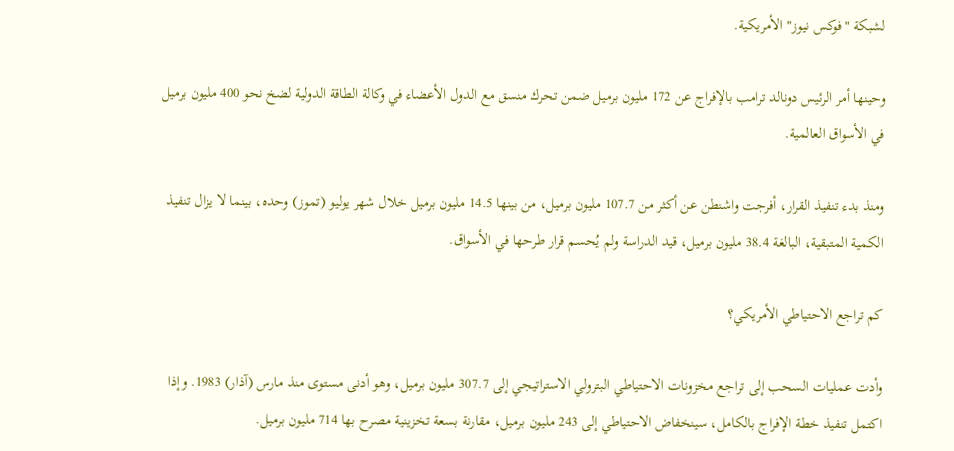لشبكة "فوكس نيوز" الأمريكية.

وحينها أمر الرئيس دونالد ترامب بالإفراج عن 172 مليون برميل ضمن تحرك منسق مع الدول الأعضاء في وكالة الطاقة الدولية لضخ نحو 400 مليون برميل في الأسواق العالمية.

ومنذ بدء تنفيذ القرار، أفرجت واشنطن عن أكثر من 107.7 مليون برميل، من بينها 14.5 مليون برميل خلال شهر يوليو (تموز) وحده، بينما لا يزال تنفيذ الكمية المتبقية، البالغة 38.4 مليون برميل، قيد الدراسة ولم يُحسم قرار طرحها في الأسواق.

كم تراجع الاحتياطي الأمريكي؟

وأدت عمليات السحب إلى تراجع مخزونات الاحتياطي البترولي الاستراتيجي إلى 307.7 مليون برميل، وهو أدنى مستوى منذ مارس (آذار) 1983. وإذا اكتمل تنفيذ خطة الإفراج بالكامل، سينخفاض الاحتياطي إلى 243 مليون برميل، مقارنة بسعة تخزينية مصرح بها 714 مليون برميل.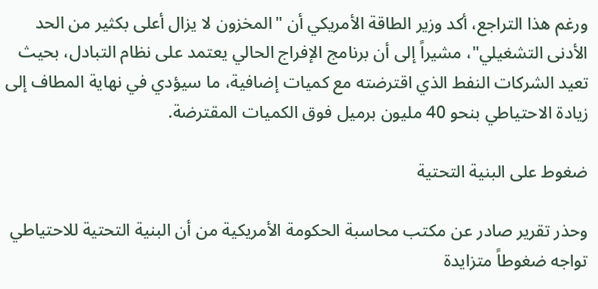ورغم هذا التراجع، أكد وزير الطاقة الأمريكي أن "المخزون لا يزال أعلى بكثير من الحد الأدنى التشغيلي"، مشيراً إلى أن برنامج الإفراج الحالي يعتمد على نظام التبادل، بحيث تعيد الشركات النفط الذي اقترضته مع كميات إضافية، ما سيؤدي في نهاية المطاف إلى زيادة الاحتياطي بنحو 40 مليون برميل فوق الكميات المقترضة.

ضغوط على البنية التحتية

وحذر تقرير صادر عن مكتب محاسبة الحكومة الأمريكية من أن البنية التحتية للاحتياطي تواجه ضغوطاً متزايدة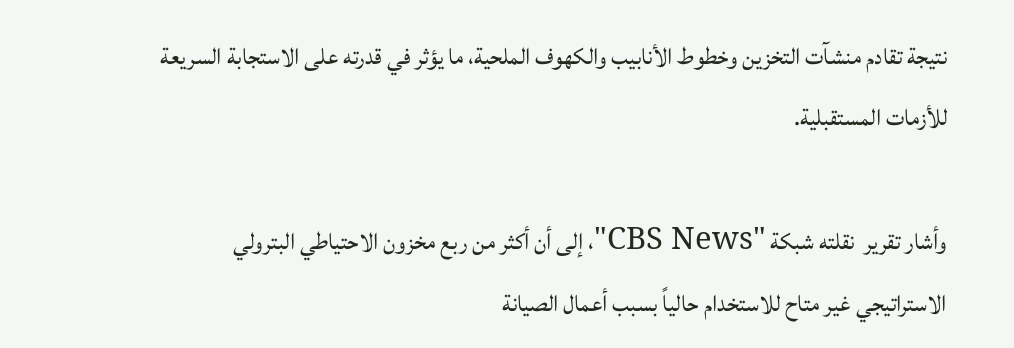نتيجة تقادم منشآت التخزين وخطوط الأنابيب والكهوف الملحية، ما يؤثر في قدرته على الاستجابة السريعة للأزمات المستقبلية.

وأشار تقرير  نقلته شبكة "CBS News"، إلى أن أكثر من ربع مخزون الاحتياطي البترولي الاستراتيجي غير متاح للاستخدام حالياً بسبب أعمال الصيانة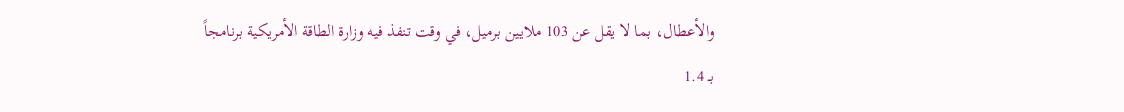والأعطال، بما لا يقل عن 103 ملايين برميل، في وقت تنفذ فيه وزارة الطاقة الأمريكية برنامجاً بـ 1.4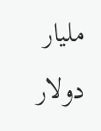مليار دولار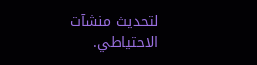لتحديث منشآت الاحتياطي.